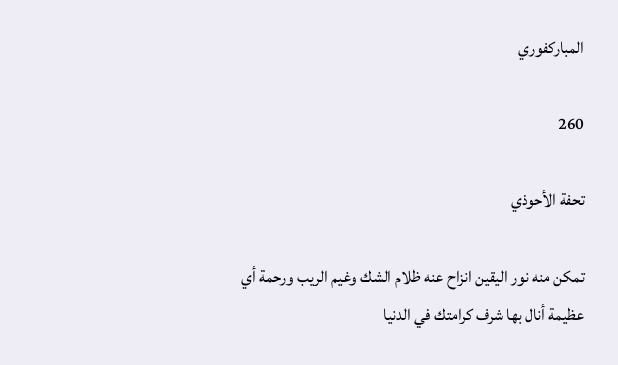المباركفوري

260

تحفة الأحوذي

تمكن منه نور اليقين انزاح عنه ظلام الشك وغيم الريب ورحمة أي عظيمة أنال بها شرف كرامتك في الدنيا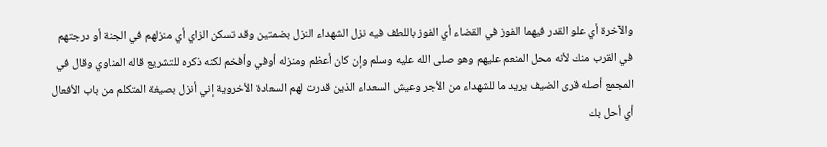والآخرة أي علو القدر فيهما الفوز في القضاء أي الفوز باللطف فيه نزل الشهداء النزل بضمتين وقد تسكن الزاي أي منزلهم في الجنة أو درجتهم في القرب منك لأنه محل المنعم عليهم وهو صلى الله عليه وسلم وإن كان أعظم ومنزله أوفي وأفخم لكنه ذكره للتشريع قاله المناوي وقال في المجمع أصله قرى الضيف يريد ما للشهداء من الأجر وعيش السعداء الذين قدرت لهم السعادة الأخروية إني أنزل بصيغة المتكلم من باب الأفعال أي أحل بك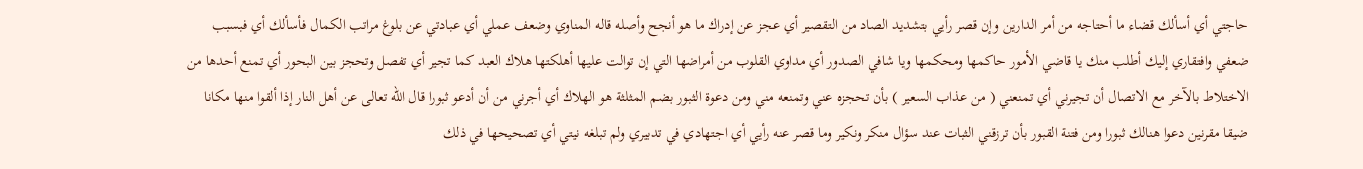حاجتي أي أسألك قضاء ما أحتاجه من أمر الدارين وإن قصر رأيي بتشديد الصاد من التقصير أي عجز عن إدراك ما هو أنجح وأصله قاله المناوي وضعف عملي أي عبادتي عن بلوغ مراتب الكمال فأسألك أي فبسبب ضعفي وافتقاري إليك أطلب منك يا قاضي الأمور حاكمها ومحكمها ويا شافي الصدور أي مداوي القلوب من أمراضها التي إن توالت عليها أهلكتها هلاك العبد كما تجير أي تفصل وتحجز بين البحور أي تمنع أحدها من الاختلاط بالآخر مع الاتصال أن تجيرني أي تمنعني ( من عذاب السعير ) بأن تحجزه عني وتمنعه مني ومن دعوة الثبور بضم المثلثة هو الهلاك أي أجرني من أن أدعو ثبورا قال الله تعالى عن أهل النار إذا ألقوا منها مكانا ضيقا مقرنين دعوا هنالك ثبورا ومن فتنة القبور بأن ترزقني الثبات عند سؤال منكر ونكير وما قصر عنه رأيي أي اجتهادي في تدبيري ولم تبلغه نيتي أي تصحيحها في ذلك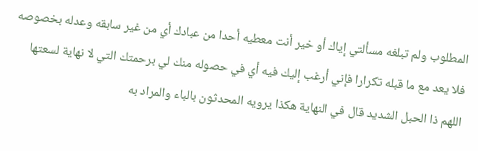المطلوب ولم تبلغه مسألتي إياك أو خير أنت معطيه أحدا من عبادك أي من غير سابقه وعدله بخصوصه فلا يعد مع ما قبله تكرارا فإني أرغب إليك فيه أي في حصوله منك لي برحمتك التي لا نهاية لسعتها اللهم ذا الحبل الشديد قال في النهاية هكذا يرويه المحدثون بالباء والمراد به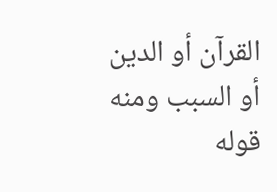القرآن أو الدين أو السبب ومنه قوله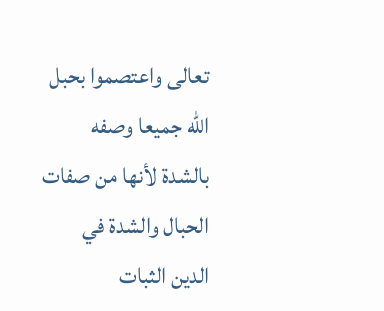تعالى واعتصموا بحبل الله جميعا وصفه بالشدة لأنها من صفات الحبال والشدة في الدين الثبات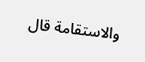والاستقامة قال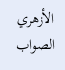الأزهري الصواب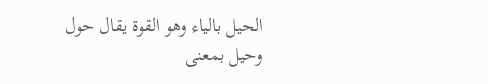الحيل بالياء وهو القوة يقال حول وحيل بمعنى